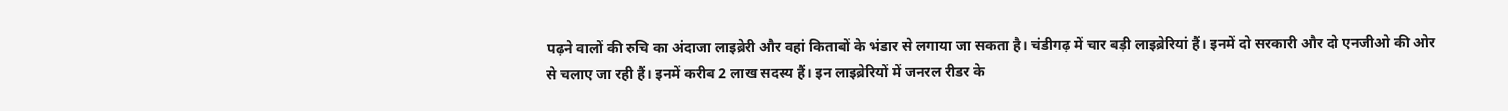पढ़ने वालों की रुचि का अंदाजा लाइब्रेरी और वहां किताबों के भंडार से लगाया जा सकता है। चंडीगढ़ में चार बड़ी लाइब्रेरियां हैं। इनमें दो सरकारी और दो एनजीओ की ओर से चलाए जा रही हैं। इनमें करीब 2 लाख सदस्य हैं। इन लाइब्रेरियों में जनरल रीडर के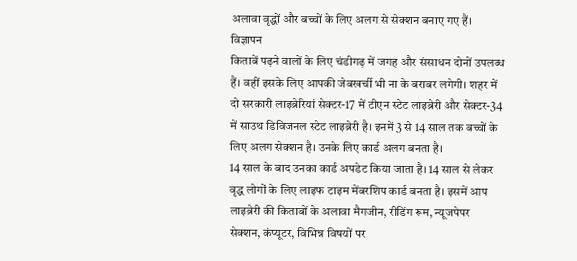अलावा वृद्धों और बच्चों के लिए अलग से सेक्शन बनाए गए हैं।
विज्ञापन
किताबें पढ़ने वालों के लिए चंडीगढ़ में जगह और संसाधन दोनों उपलब्ध हैं। वहीं इसके लिए आपकी जेबखर्ची भी ना के बराबर लगेगी। शहर में दो सरकारी लाइब्रेरियां सेक्टर-17 में टीएन स्टेट लाइब्रेरी और सेक्टर-34 में साउथ डिविजनल स्टेट लाइब्रेरी है। इनमें 3 से 14 साल तक बच्चों के लिए अलग सेक्शन है। उनके लिए कार्ड अलग बनता है।
14 साल के बाद उनका कार्ड अपडेट किया जाता है। 14 साल से लेकर वृद्ध लोगों के लिए लाइफ टाइम मेंबरशिप कार्ड बनता है। इसमें आप लाइब्रेरी की किताबों के अलावा मैगजीन, रीडिंग रूम, न्यूजपेपर सेक्शन, कंप्यूटर, विभिन्न विषयों पर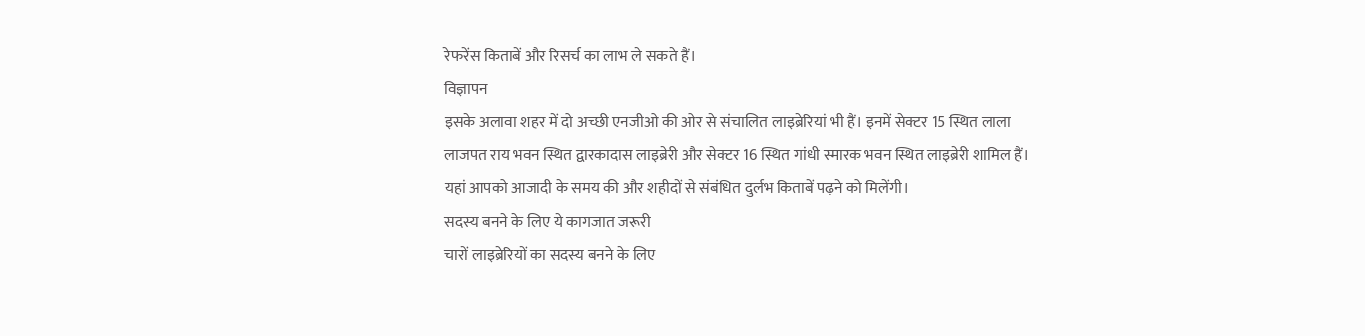रेफरेंस किताबें और रिसर्च का लाभ ले सकते हैं।
विज्ञापन
इसके अलावा शहर में दो अच्छी एनजीओ की ओर से संचालित लाइब्रेरियां भी हैं। इनमें सेक्टर 15 स्थित लाला लाजपत राय भवन स्थित द्वारकादास लाइब्रेरी और सेक्टर 16 स्थित गांधी स्मारक भवन स्थित लाइब्रेरी शामिल हैं। यहां आपको आजादी के समय की और शहीदों से संबंधित दुर्लभ किताबें पढ़ने को मिलेंगी।
सदस्य बनने के लिए ये कागजात जरूरी
चारों लाइब्रेरियों का सदस्य बनने के लिए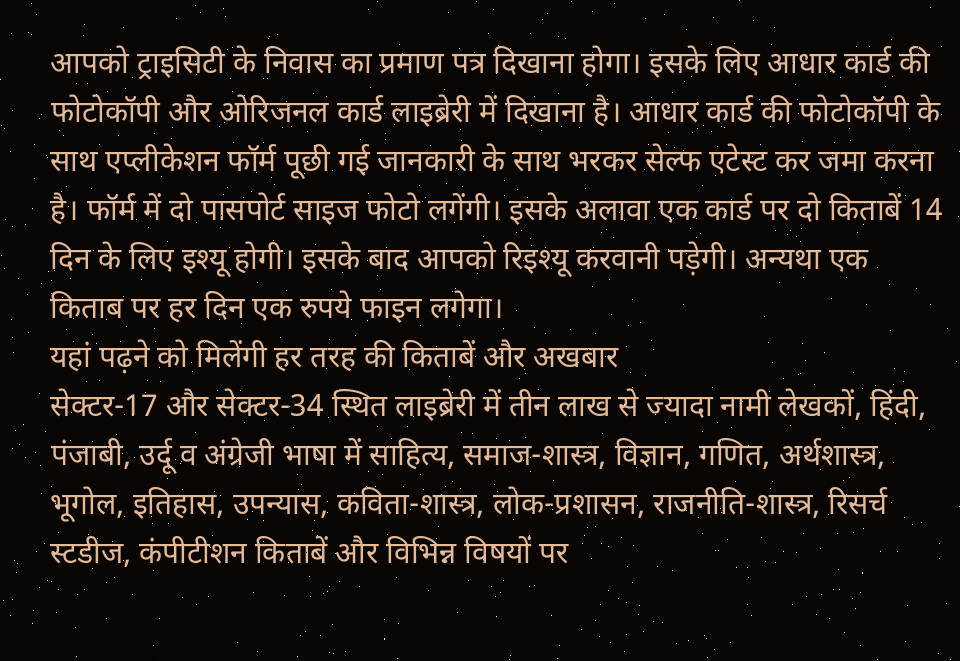आपको ट्राइसिटी के निवास का प्रमाण पत्र दिखाना होगा। इसके लिए आधार कार्ड की फोटोकॉपी और ओरिजनल कार्ड लाइब्रेरी में दिखाना है। आधार कार्ड की फोटोकॉपी के साथ एप्लीकेशन फॉर्म पूछी गई जानकारी के साथ भरकर सेल्फ एटेस्ट कर जमा करना है। फॉर्म में दो पासपोर्ट साइज फोटो लगेंगी। इसके अलावा एक कार्ड पर दो किताबें 14 दिन के लिए इश्यू होगी। इसके बाद आपको रिइश्यू करवानी पड़ेगी। अन्यथा एक किताब पर हर दिन एक रुपये फाइन लगेगा।
यहां पढ़ने को मिलेंगी हर तरह की किताबें और अखबार
सेक्टर-17 और सेक्टर-34 स्थित लाइब्रेरी में तीन लाख से ज्यादा नामी लेखकों, हिंदी, पंजाबी, उर्दू व अंग्रेजी भाषा में साहित्य, समाज-शास्त्र, विज्ञान, गणित, अर्थशास्त्र, भूगोल, इतिहास, उपन्यास, कविता-शास्त्र, लोक-प्रशासन, राजनीति-शास्त्र, रिसर्च स्टडीज, कंपीटीशन किताबें और विभिन्न विषयों पर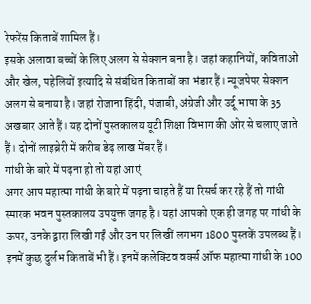रेफरेंस किताबें शामिल हैं।
इसके अलावा बच्चों के लिए अलग से सेक्शन बना है। जहां कहानियों, कविताओं और खेल, पहेलियों इत्यादि से संबंधित किताबों का भंडार हैं। न्यूजपेपर सेक्शन अलग से बनाया है। जहां रोजाना हिंदी, पंजाबी, अंग्रेजी और उर्दू भाषा के 35 अखबार आते हैं। यह दोनों पुस्तकालय यूटी शिक्षा विभाग की ओर से चलाए जाते हैं। दोनों लाइब्रेरी में करीब डेढ़ लाख मेंबर हैं।
गांधी के बारे में पढ़ना हो तो यहां आएं
अगर आप महात्मा गांधी के बारे में पढ़ना चाहते हैं या रिसर्च कर रहे हैं तो गांधी स्मारक भवन पुस्तकालय उपयुक्त जगह है। यहां आपको एक ही जगह पर गांधी के ऊपर, उनके द्वारा लिखी गईं और उन पर लिखीं लगभग 1800 पुस्तकें उपलब्ध हैं। इनमें कुछ दुर्लभ किताबें भी हैं। इनमें कलेक्टिव वर्क्स ऑफ महात्मा गांधी के 100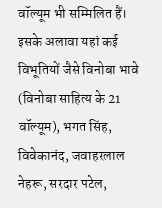वॉल्यूम भी सम्मिलित हैं।
इसके अलावा यहां कई विभूतियों जैसे विनोबा भावे (विनोबा साहित्य के 21 वॉल्यूम), भगत सिंह, विवेकानंद, जवाहरलाल नेहरू, सरदार पटेल,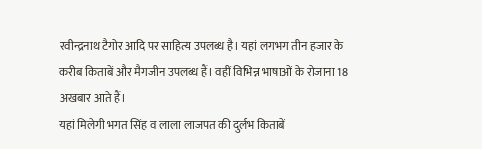रवीन्द्रनाथ टैगोर आदि पर साहित्य उपलब्ध है। यहां लगभग तीन हजार के करीब किताबें और मैगजीन उपलब्ध हैं। वहीं विभिन्न भाषाओं के रोजाना 18 अखबार आते हैं।
यहां मिलेगी भगत सिंह व लाला लाजपत की दुर्लभ किताबें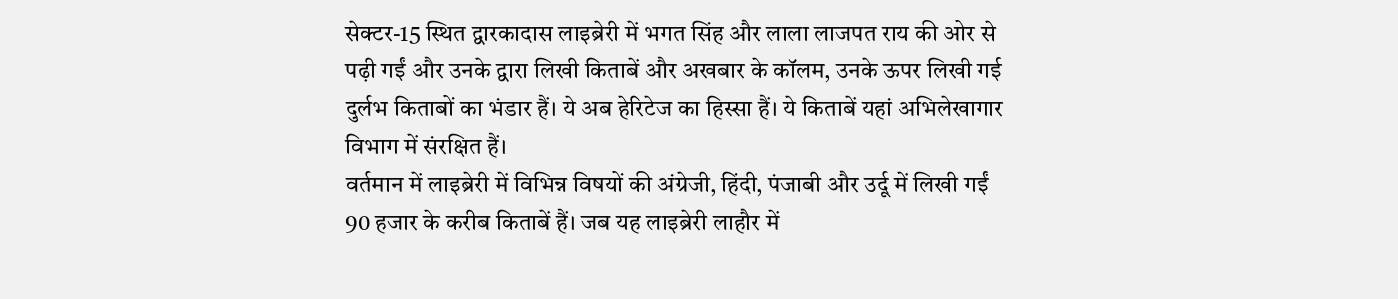सेक्टर-15 स्थित द्वारकादास लाइब्रेरी में भगत सिंह और लाला लाजपत राय की ओर से पढ़ी गईं और उनके द्वारा लिखी किताबें और अखबार के कॉलम, उनके ऊपर लिखी गई दुर्लभ किताबों का भंडार हैं। ये अब हेरिटेज का हिस्सा हैं। ये किताबें यहां अभिलेखागार विभाग में संरक्षित हैं।
वर्तमान में लाइब्रेरी में विभिन्न विषयों की अंग्रेजी, हिंदी, पंजाबी और उर्दू में लिखी गईं 90 हजार के करीब किताबें हैं। जब यह लाइब्रेरी लाहौर में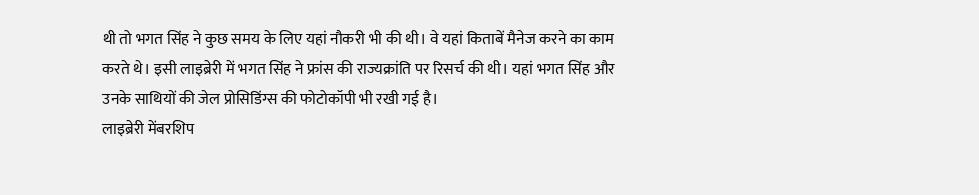थी तो भगत सिंह ने कुछ समय के लिए यहां नौकरी भी की थी। वे यहां किताबें मैनेज करने का काम करते थे। इसी लाइब्रेरी में भगत सिंह ने फ्रांस की राज्यक्रांति पर रिसर्च की थी। यहां भगत सिंह और उनके साथियों की जेल प्रोसिडिंग्स की फोटोकॉपी भी रखी गई है।
लाइब्रेरी मेंबरशिप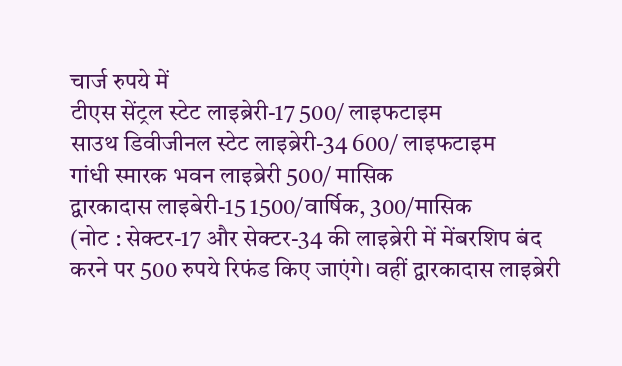चार्ज रुपये में
टीएस सेंट्रल स्टेट लाइब्रेरी-17 500/ लाइफटाइम
साउथ डिवीजीनल स्टेट लाइब्रेरी-34 600/ लाइफटाइम
गांधी स्मारक भवन लाइब्रेरी 500/ मासिक
द्वारकादास लाइबेरी-15 1500/वार्षिक, 300/मासिक
(नोट : सेक्टर-17 और सेक्टर-34 की लाइब्रेरी में मेंबरशिप बंद करने पर 500 रुपये रिफंड किए जाएंगे। वहीं द्वारकादास लाइब्रेरी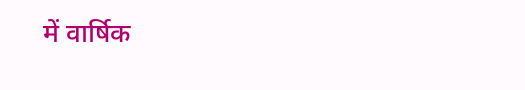में वार्षिक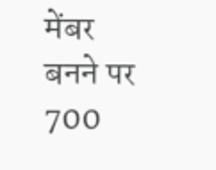मेंबर बनने पर 700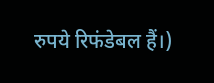रुपये रिफंडेबल हैं।)